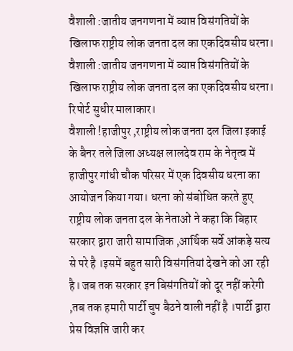वैशाली :जातीय जनगणना में व्याप्त विसंगतियों के खिलाफ राष्ट्रीय लोक जनता दल का एकदिवसीय धरना।
वैशाली :जातीय जनगणना में व्याप्त विसंगतियों के खिलाफ राष्ट्रीय लोक जनता दल का एकदिवसीय धरना।
रिपोर्ट सुधीर मालाकार।
वैशाली !हाजीपुर ,राष्ट्रीय लोक जनता दल जिला इकाई के बैनर तले जिला अध्यक्ष लालदेव राम के नेतृत्व में हाजीपुर गांधी चौक परिसर में एक दिवसीय धरना का आयोजन किया गया। धरना को संबोधित करते हुए राष्ट्रीय लोक जनता दल के नेताओं ने कहा कि बिहार सरकार द्वारा जारी सामाजिक ,आर्थिक सर्वे आंकड़े सत्य से परे है ।इसमें बहुत सारी विसंगतियां देखने को आ रही है। जब तक सरकार इन बिसंगतियों को दूर नहीं करेगी ,तब तक हमारी पार्टी चुप बैठने वाली नहीं है ।पार्टी द्वारा प्रेस विज्ञप्ति जारी कर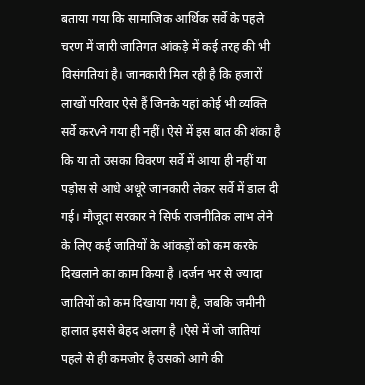बताया गया कि सामाजिक आर्थिक सर्वे के पहले चरण में जारी जातिगत आंकड़े में कई तरह की भी विसंगतियां है। जानकारी मिल रही है कि हजारों लाखों परिवार ऐसे हैं जिनके यहां कोई भी व्यक्ति सर्वे करvने गया ही नहीं। ऐसे में इस बात की शंका है कि या तो उसका विवरण सर्वे में आया ही नहीं या पड़ोस से आधे अधूरे जानकारी लेकर सर्वे में डाल दी गई। मौजूदा सरकार ने सिर्फ राजनीतिक लाभ लेने के लिए कई जातियों के आंकड़ों को कम करके दिखलाने का काम किया है ।दर्जन भर से ज्यादा जातियों को कम दिखाया गया है, जबकि जमीनी हालात इससे बेहद अलग है ।ऐसे में जो जातियां पहले से ही कमजोर है उसको आगे की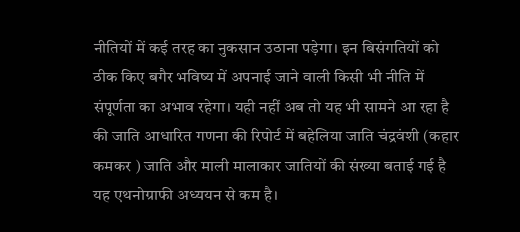नीतियों में कई तरह का नुकसान उठाना पड़ेगा। इन बिसंगतियों को ठीक किए बगैर भविष्य में अपनाई जाने वाली किसी भी नीति में संपूर्णता का अभाव रहेगा। यही नहीं अब तो यह भी सामने आ रहा है की जाति आधारित गणना की रिपोर्ट में बहेलिया जाति चंद्रवंशी (कहार कमकर ) जाति और माली मालाकार जातियों की संख्या बताई गई है यह एथनोग्राफी अध्ययन से कम है।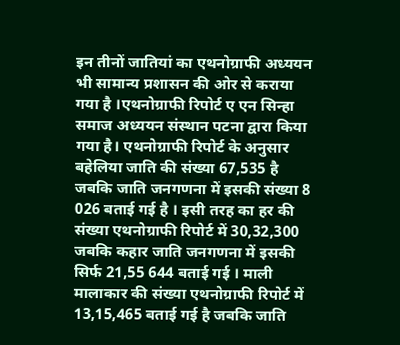इन तीनों जातियां का एथनोग्राफी अध्ययन भी सामान्य प्रशासन की ओर से कराया गया है ।एथनोग्राफी रिपोर्ट ए एन सिन्हा समाज अध्ययन संस्थान पटना द्वारा किया गया है। एथनोग्राफी रिपोर्ट के अनुसार बहेलिया जाति की संख्या 67,535 है जबकि जाति जनगणना में इसकी संख्या 8 026 बताई गई है । इसी तरह का हर की संख्या एथनोग्राफी रिपोर्ट में 30,32,300 जबकि कहार जाति जनगणना में इसकी सिर्फ 21,55 644 बताई गई । माली मालाकार की संख्या एथनोग्राफी रिपोर्ट में 13,15,465 बताई गई है जबकि जाति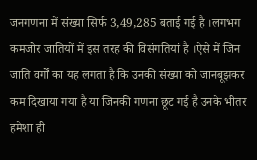जनगणना में संख्या सिर्फ 3,49,285 बताई गई है ।लगभग कमजोर जातियों में इस तरह की विसंगतियां है ।ऐसे में जिन जाति वर्गों का यह लगता है कि उनकी संख्या को जानबूझकर कम दिखाया गया है या जिनकी गणना छूट गई है उनके भीतर हमेशा ही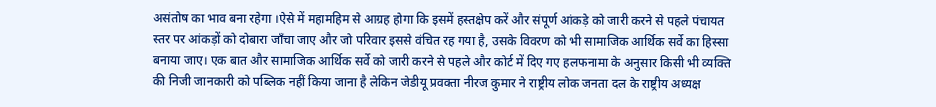असंतोष का भाव बना रहेगा ।ऐसे में महामहिम से आग्रह होगा कि इसमें हस्तक्षेप करें और संपूर्ण आंकड़े को जारी करने से पहले पंचायत स्तर पर आंकड़ों को दोबारा जाँचा जाए और जो परिवार इससे वंचित रह गया है, उसके विवरण को भी सामाजिक आर्थिक सर्वे का हिस्सा बनाया जाए। एक बात और सामाजिक आर्थिक सर्वे को जारी करने से पहले और कोर्ट में दिए गए हलफनामा के अनुसार किसी भी व्यक्ति की निजी जानकारी को पब्लिक नहीं किया जाना है लेकिन जेडीयू प्रवक्ता नीरज कुमार ने राष्ट्रीय लोक जनता दल के राष्ट्रीय अध्यक्ष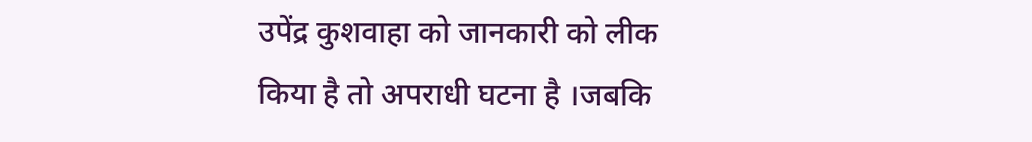उपेंद्र कुशवाहा को जानकारी को लीक किया है तो अपराधी घटना है ।जबकि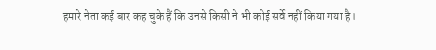हमारे नेता कई बार कह चुके हैं कि उनसे किसी ने भी कोई सर्वे नहीं किया गया है।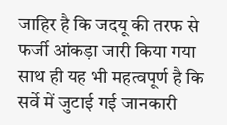जाहिर है कि जदयू की तरफ से फर्जी आंकड़ा जारी किया गया साथ ही यह भी महत्वपूर्ण है कि सर्वे में जुटाई गई जानकारी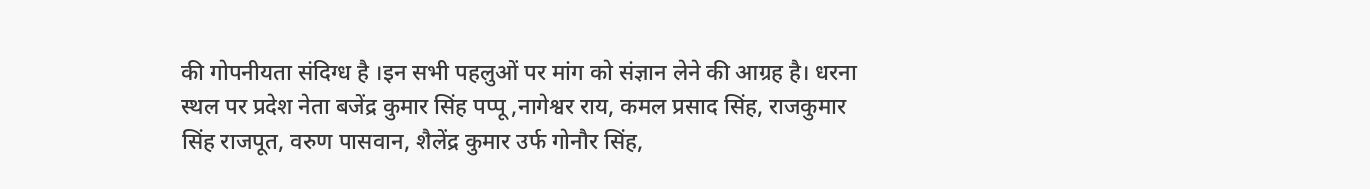की गोपनीयता संदिग्ध है ।इन सभी पहलुओं पर मांग को संज्ञान लेने की आग्रह है। धरना स्थल पर प्रदेश नेता बजेंद्र कुमार सिंह पप्पू ,नागेश्वर राय, कमल प्रसाद सिंह, राजकुमार सिंह राजपूत, वरुण पासवान, शैलेंद्र कुमार उर्फ गोनौर सिंह,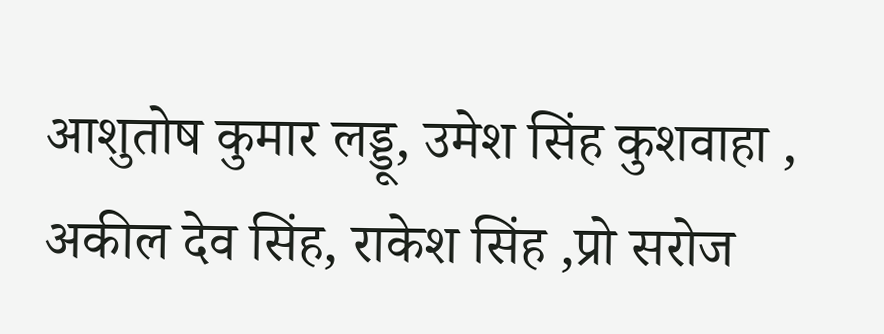आशुतोष कुमार लड्डू, उमेश सिंह कुशवाहा , अकील देव सिंह, राकेश सिंह ,प्रो सरोज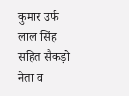कुमार उर्फ लाल सिंह सहित सैकड़ो नेता व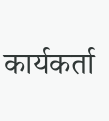कार्यकर्ता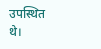उपस्थित थे।